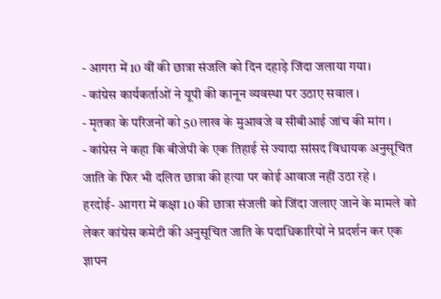- आगरा में 10 वीं की छात्रा संजलि को दिन दहाड़े जिंदा जलाया गया।
- कांग्रेस कार्यकर्ताओं ने यूपी की कानून व्यवस्था पर उठाए सवाल ।
- मृतका के परिजनों को 50 लाख के मुआवजे व सीबीआई जांच की मांग ।
- कांग्रेस ने कहा कि बीजेपी के एक तिहाई से ज्यादा सांसद विधायक अनुसूचित जाति के फिर भी दलित छात्रा की हत्या पर कोई आवाज नहीं उठा रहे ।
हरदोई- आगरा में कक्षा 10 की छात्रा संजली को जिंदा जलाए जाने के मामले को लेकर कांग्रेस कमेटी की अनुसूचित जाति के पदाधिकारियों ने प्रदर्शन कर एक ज्ञापन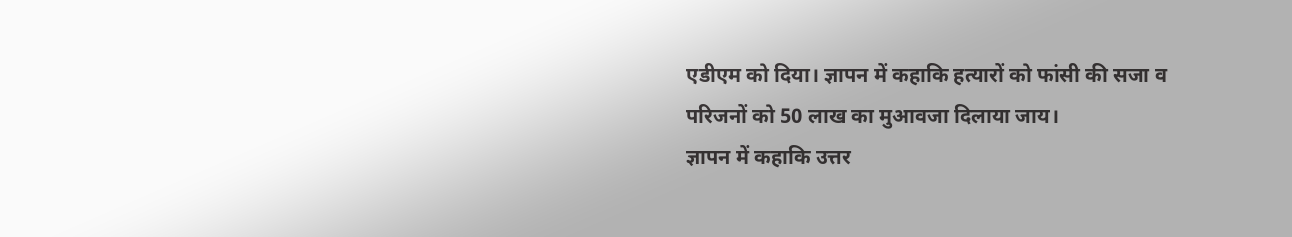एडीएम को दिया। ज्ञापन में कहाकि हत्यारों को फांसी की सजा व परिजनों को 50 लाख का मुआवजा दिलाया जाय।
ज्ञापन में कहाकि उत्तर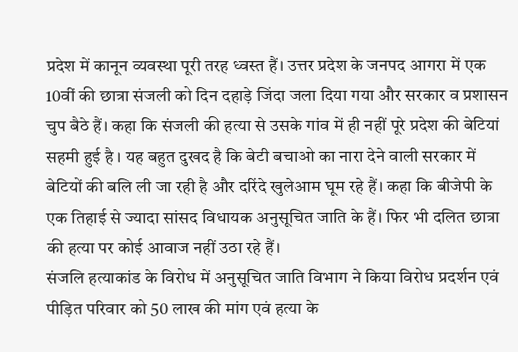प्रदेश में कानून व्यवस्था पूरी तरह ध्वस्त हैं। उत्तर प्रदेश के जनपद आगरा में एक 10वीं की छात्रा संजली को दिन दहाड़े जिंदा जला दिया गया और सरकार व प्रशासन चुप बैठे हैं। कहा कि संजली की हत्या से उसके गांव में ही नहीं पूरे प्रदेश की बेटियां सहमी हुई है । यह बहुत दुखद है कि बेटी बचाओ का नारा देने वाली सरकार में बेटियों की बलि ली जा रही है और दरिंदे खुलेआम घूम रहे हैं। कहा कि बीजेपी के एक तिहाई से ज्यादा सांसद विधायक अनुसूचित जाति के हैं। फिर भी दलित छात्रा की हत्या पर कोई आवाज नहीं उठा रहे हैं।
संजलि हत्याकांड के विरोध में अनुसूचित जाति विभाग ने किया विरोध प्रदर्शन एवं पीड़ित परिवार को 50 लाख की मांग एवं हत्या के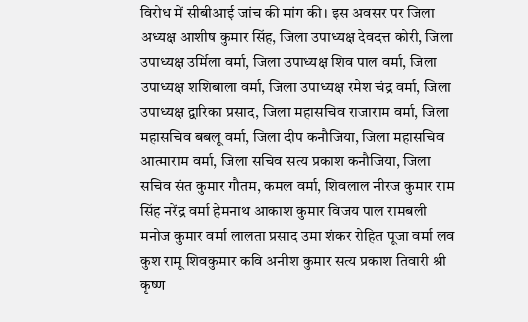विरोध में सीबीआई जांच की मांग की। इस अवसर पर जिला अध्यक्ष आशीष कुमार सिंह, जिला उपाध्यक्ष देवदत्त कोरी, जिला उपाध्यक्ष उर्मिला वर्मा, जिला उपाध्यक्ष शिव पाल वर्मा, जिला उपाध्यक्ष शशिबाला वर्मा, जिला उपाध्यक्ष रमेश चंद्र वर्मा, जिला उपाध्यक्ष द्वारिका प्रसाद, जिला महासचिव राजाराम वर्मा, जिला महासचिव बबलू वर्मा, जिला दीप कनौजिया, जिला महासचिव आत्माराम वर्मा, जिला सचिव सत्य प्रकाश कनौजिया, जिला सचिव संत कुमार गौतम, कमल वर्मा, शिवलाल नीरज कुमार राम सिंह नरेंद्र वर्मा हेमनाथ आकाश कुमार विजय पाल रामबली मनोज कुमार वर्मा लालता प्रसाद उमा शंकर रोहित पूजा वर्मा लव कुश रामू शिवकुमार कवि अनीश कुमार सत्य प्रकाश तिवारी श्री कृष्ण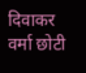दिवाकर वर्मा छोटी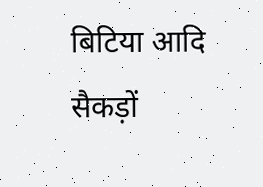बिटिया आदि सैकड़ों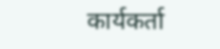कार्यकर्ता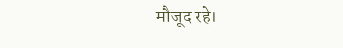मौजूद रहे।